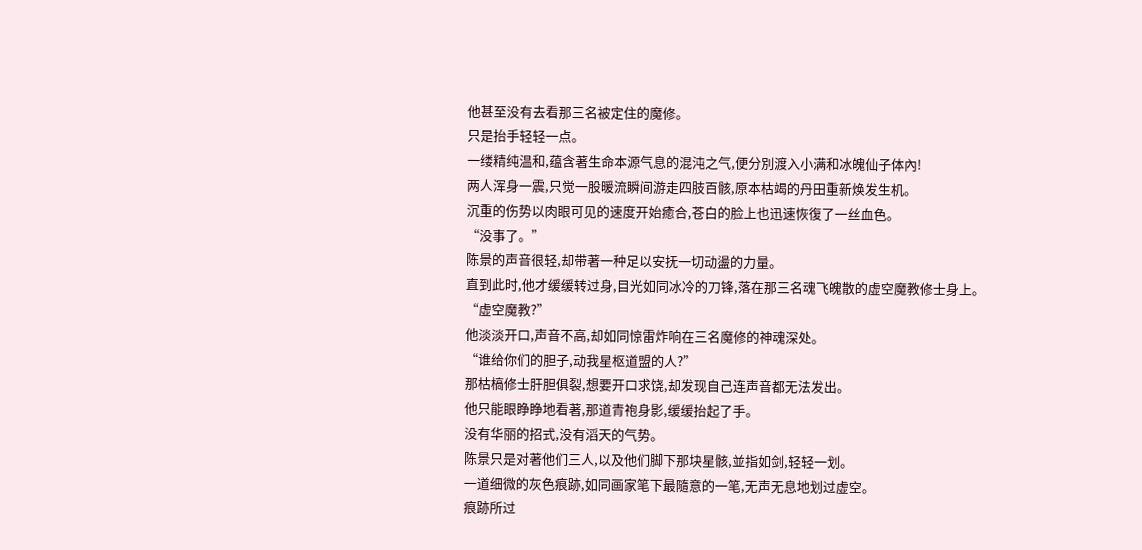他甚至没有去看那三名被定住的魔修。
只是抬手轻轻一点。
一缕精纯温和,蕴含著生命本源气息的混沌之气,便分別渡入小满和冰魄仙子体內!
两人浑身一震,只觉一股暖流瞬间游走四肢百骸,原本枯竭的丹田重新焕发生机。
沉重的伤势以肉眼可见的速度开始癒合,苍白的脸上也迅速恢復了一丝血色。
“没事了。”
陈景的声音很轻,却带著一种足以安抚一切动盪的力量。
直到此时,他才缓缓转过身,目光如同冰冷的刀锋,落在那三名魂飞魄散的虚空魔教修士身上。
“虚空魔教?”
他淡淡开口,声音不高,却如同惊雷炸响在三名魔修的神魂深处。
“谁给你们的胆子,动我星枢道盟的人?”
那枯槁修士肝胆俱裂,想要开口求饶,却发现自己连声音都无法发出。
他只能眼睁睁地看著,那道青袍身影,缓缓抬起了手。
没有华丽的招式,没有滔天的气势。
陈景只是对著他们三人,以及他们脚下那块星骸,並指如剑,轻轻一划。
一道细微的灰色痕跡,如同画家笔下最隨意的一笔,无声无息地划过虚空。
痕跡所过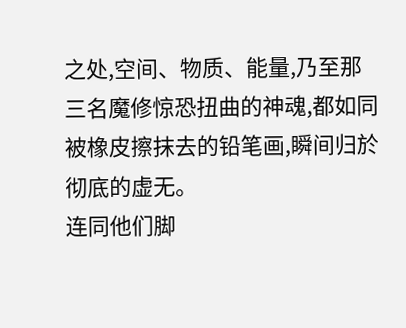之处,空间、物质、能量,乃至那三名魔修惊恐扭曲的神魂,都如同被橡皮擦抹去的铅笔画,瞬间归於彻底的虚无。
连同他们脚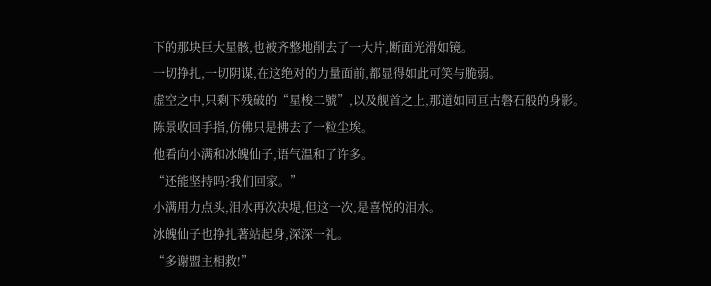下的那块巨大星骸,也被齐整地削去了一大片,断面光滑如镜。
一切挣扎,一切阴谋,在这绝对的力量面前,都显得如此可笑与脆弱。
虚空之中,只剩下残破的“星梭二號”,以及舰首之上,那道如同亘古磐石般的身影。
陈景收回手指,仿佛只是拂去了一粒尘埃。
他看向小满和冰魄仙子,语气温和了许多。
“还能坚持吗?我们回家。”
小满用力点头,泪水再次决堤,但这一次,是喜悦的泪水。
冰魄仙子也挣扎著站起身,深深一礼。
“多谢盟主相救!”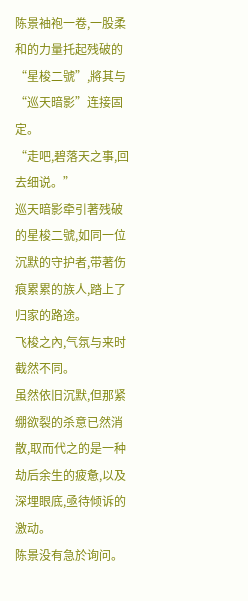陈景袖袍一卷,一股柔和的力量托起残破的“星梭二號”,將其与“巡天暗影”连接固定。
“走吧,碧落天之事,回去细说。”
巡天暗影牵引著残破的星梭二號,如同一位沉默的守护者,带著伤痕累累的族人,踏上了归家的路途。
飞梭之內,气氛与来时截然不同。
虽然依旧沉默,但那紧绷欲裂的杀意已然消散,取而代之的是一种劫后余生的疲惫,以及深埋眼底,亟待倾诉的激动。
陈景没有急於询问。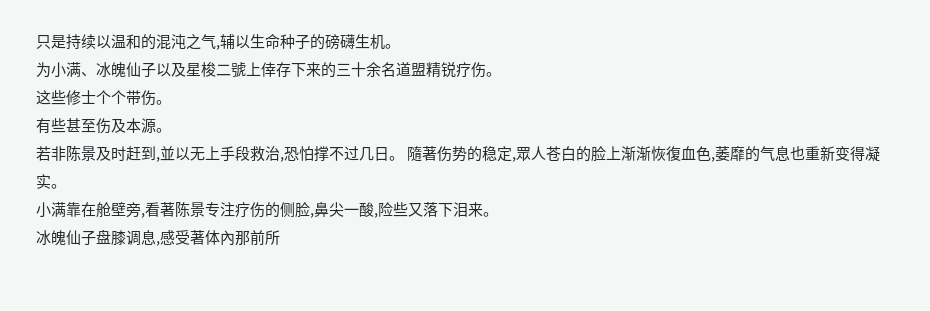只是持续以温和的混沌之气,辅以生命种子的磅礴生机。
为小满、冰魄仙子以及星梭二號上倖存下来的三十余名道盟精锐疗伤。
这些修士个个带伤。
有些甚至伤及本源。
若非陈景及时赶到,並以无上手段救治,恐怕撑不过几日。 隨著伤势的稳定,眾人苍白的脸上渐渐恢復血色,萎靡的气息也重新变得凝实。
小满靠在舱壁旁,看著陈景专注疗伤的侧脸,鼻尖一酸,险些又落下泪来。
冰魄仙子盘膝调息,感受著体內那前所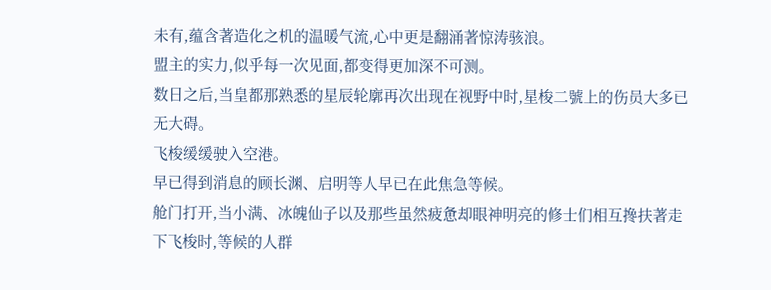未有,蕴含著造化之机的温暖气流,心中更是翻涌著惊涛骇浪。
盟主的实力,似乎每一次见面,都变得更加深不可测。
数日之后,当皇都那熟悉的星辰轮廓再次出现在视野中时,星梭二號上的伤员大多已无大碍。
飞梭缓缓驶入空港。
早已得到消息的顾长渊、启明等人早已在此焦急等候。
舱门打开,当小满、冰魄仙子以及那些虽然疲惫却眼神明亮的修士们相互搀扶著走下飞梭时,等候的人群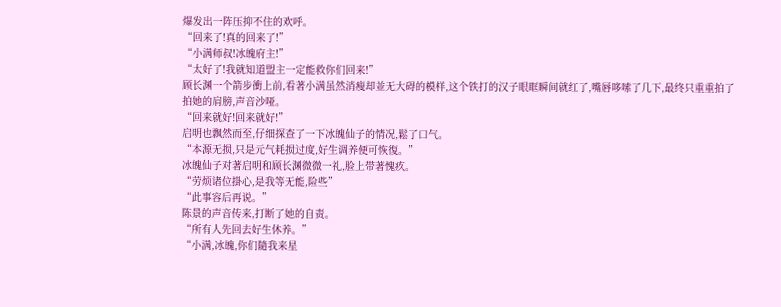爆发出一阵压抑不住的欢呼。
“回来了!真的回来了!”
“小满师叔!冰魄府主!”
“太好了!我就知道盟主一定能救你们回来!”
顾长渊一个箭步衝上前,看著小满虽然消瘦却並无大碍的模样,这个铁打的汉子眼眶瞬间就红了,嘴唇哆嗦了几下,最终只重重拍了拍她的肩膀,声音沙哑。
“回来就好!回来就好!”
启明也飘然而至,仔细探查了一下冰魄仙子的情况,鬆了口气。
“本源无损,只是元气耗损过度,好生调养便可恢復。”
冰魄仙子对著启明和顾长渊微微一礼,脸上带著愧疚。
“劳烦诸位掛心,是我等无能,险些”
“此事容后再说。”
陈景的声音传来,打断了她的自责。
“所有人先回去好生休养。”
“小满,冰魄,你们隨我来星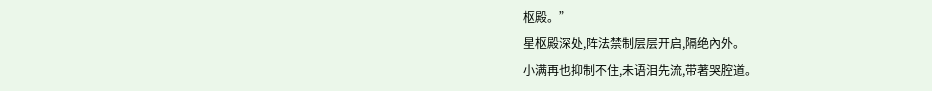枢殿。”
星枢殿深处,阵法禁制层层开启,隔绝內外。
小满再也抑制不住,未语泪先流,带著哭腔道。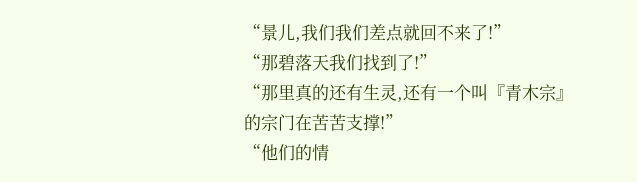“景儿,我们我们差点就回不来了!”
“那碧落天我们找到了!”
“那里真的还有生灵,还有一个叫『青木宗』的宗门在苦苦支撑!”
“他们的情